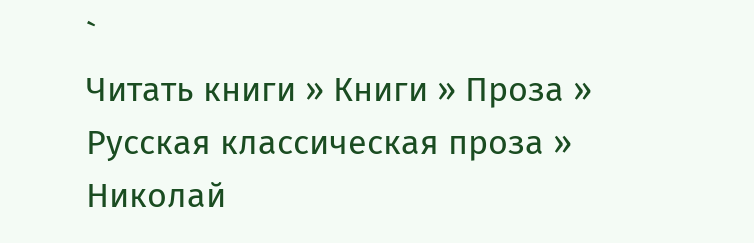`
Читать книги » Книги » Проза » Русская классическая проза » Николай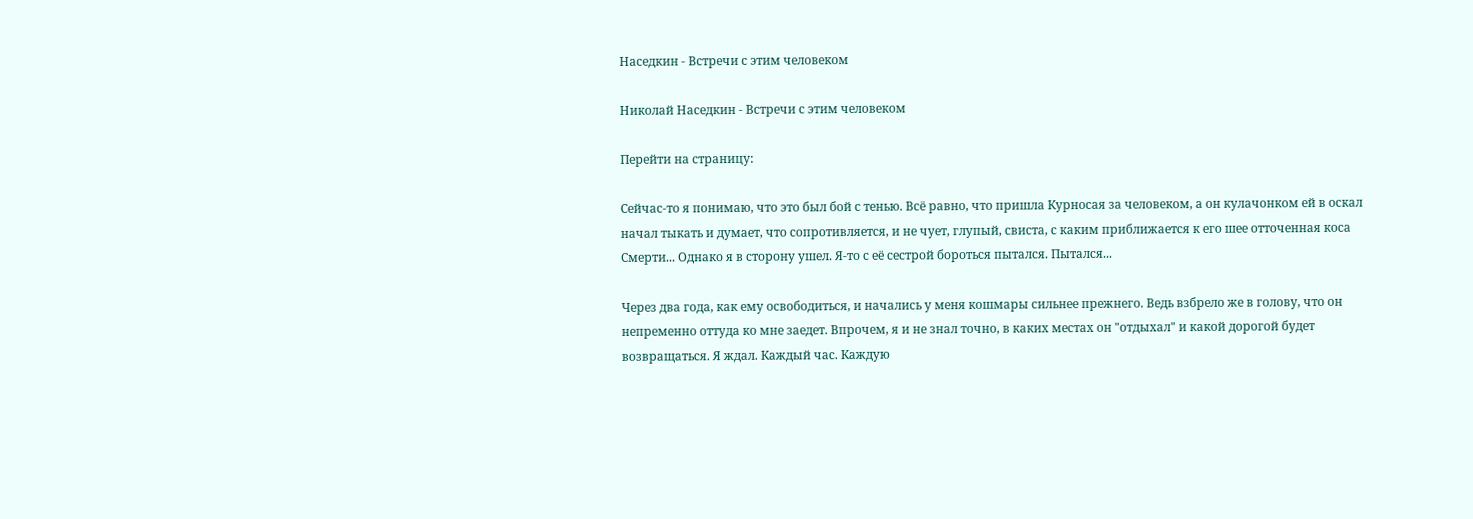Наседкин - Встречи с этим человеком

Николай Наседкин - Встречи с этим человеком

Перейти на страницу:

Сейчас-то я понимаю, что это был бой с тенью. Всё равно, что пришла Курносая за человеком, а он кулачонком ей в оскал начал тыкать и думает, что сопротивляется, и не чует, глупый, свиста, с каким приближается к его шее отточенная коса Смерти... Однако я в сторону ушел. Я-то с её сестрой бороться пытался. Пытался...

Через два года, как ему освободиться, и начались у меня кошмары сильнее прежнего. Ведь взбрело же в голову, что он непременно оттуда ко мне заедет. Впрочем, я и не знал точно, в каких местах он "отдыхал" и какой дорогой будет возвращаться. Я ждал. Каждый час. Каждую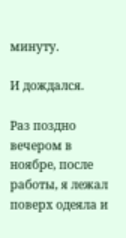минуту.

И дождался.

Раз поздно вечером в ноябре, после работы, я лежал поверх одеяла и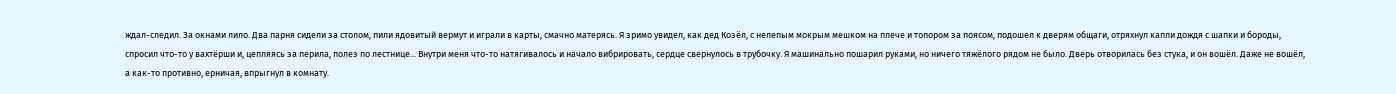ждал-следил. За окнами лило. Два парня сидели за столом, пили ядовитый вермут и играли в карты, смачно матерясь. Я зримо увидел, как дед Козёл, с нелепым мокрым мешком на плече и топором за поясом, подошел к дверям общаги, отряхнул капли дождя с шапки и бороды, спросил что-то у вахтёрши и, цепляясь за перила, полез по лестнице... Внутри меня что-то натягивалось и начало вибрировать, сердце свернулось в трубочку. Я машинально пошарил руками, но ничего тяжёлого рядом не было. Дверь отворилась без стука, и он вошёл. Даже не вошёл, а как-то противно, ерничая, впрыгнул в комнату.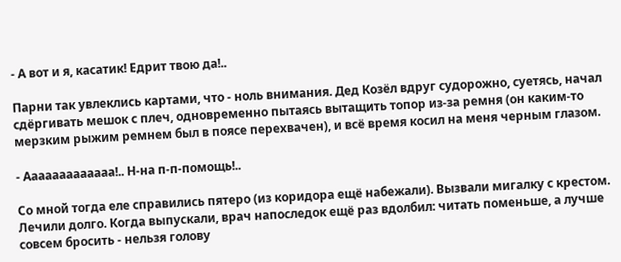- А вот и я, касатик! Едрит твою да!..

Парни так увлеклись картами, что - ноль внимания. Дед Козёл вдруг судорожно, суетясь, начал сдёргивать мешок с плеч, одновременно пытаясь вытащить топор из-за ремня (он каким-то мерзким рыжим ремнем был в поясе перехвачен), и всё время косил на меня черным глазом.

- Ааааааааааааа!.. Н-на п-п-помощь!..

Со мной тогда еле справились пятеро (из коридора ещё набежали). Вызвали мигалку с крестом. Лечили долго. Когда выпускали, врач напоследок ещё раз вдолбил: читать поменьше, а лучше совсем бросить - нельзя голову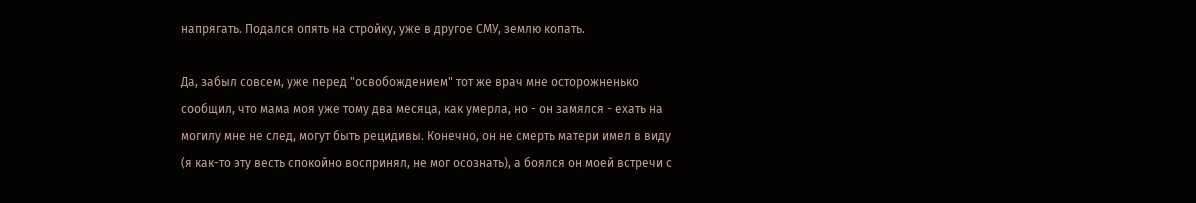напрягать. Подался опять на стройку, уже в другое СМУ, землю копать.

Да, забыл совсем, уже перед "освобождением" тот же врач мне осторожненько сообщил, что мама моя уже тому два месяца, как умерла, но - он замялся - ехать на могилу мне не след, могут быть рецидивы. Конечно, он не смерть матери имел в виду (я как-то эту весть спокойно воспринял, не мог осознать), а боялся он моей встречи с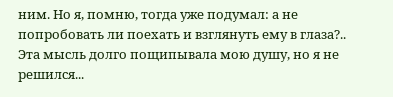ним. Но я, помню, тогда уже подумал: а не попробовать ли поехать и взглянуть ему в глаза?.. Эта мысль долго пощипывала мою душу, но я не решился...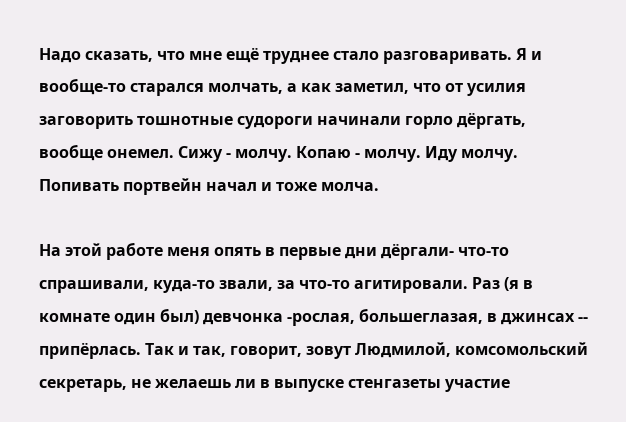Надо сказать, что мне ещё труднее стало разговаривать. Я и вообще-то старался молчать, а как заметил, что от усилия заговорить тошнотные судороги начинали горло дёргать, вообще онемел. Сижу - молчу. Копаю - молчу. Иду молчу. Попивать портвейн начал и тоже молча.

На этой работе меня опять в первые дни дёргали- что-то спрашивали, куда-то звали, за что-то агитировали. Раз (я в комнате один был) девчонка -рослая, большеглазая, в джинсах -- припёрлась. Так и так, говорит, зовут Людмилой, комсомольский секретарь, не желаешь ли в выпуске стенгазеты участие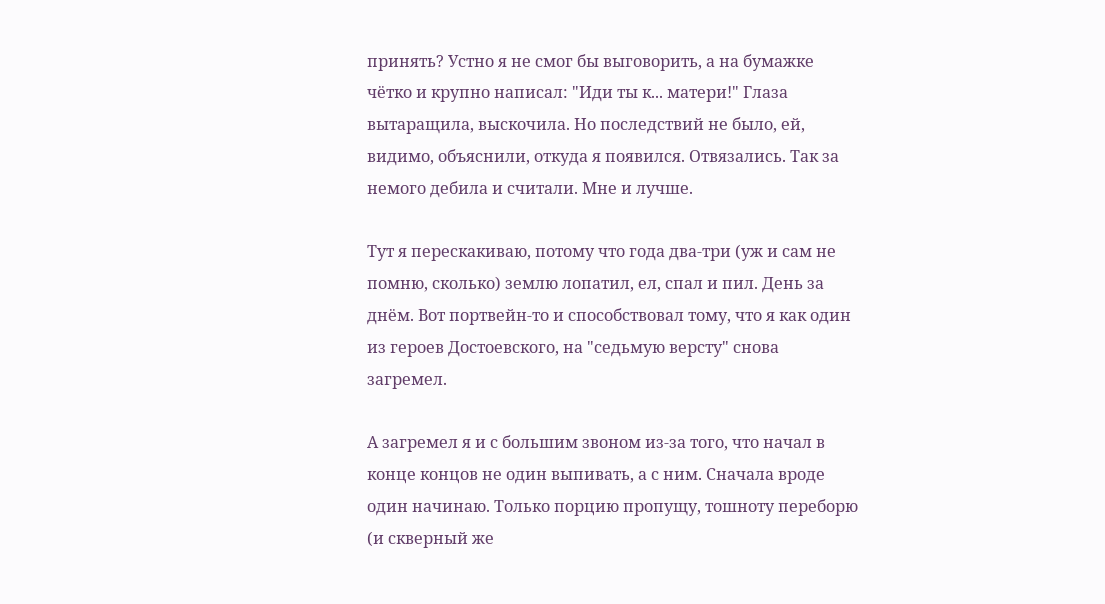принять? Устно я не смог бы выговорить, а на бумажке чётко и крупно написал: "Иди ты к... матери!" Глаза вытаращила, выскочила. Но последствий не было, ей, видимо, объяснили, откуда я появился. Отвязались. Так за немого дебила и считали. Мне и лучше.

Тут я перескакиваю, потому что года два-три (уж и сам не помню, сколько) землю лопатил, ел, спал и пил. День за днём. Вот портвейн-то и способствовал тому, что я как один из героев Достоевского, на "седьмую версту" снова загремел.

А загремел я и с большим звоном из-за того, что начал в конце концов не один выпивать, а с ним. Сначала вроде один начинаю. Только порцию пропущу, тошноту переборю (и скверный же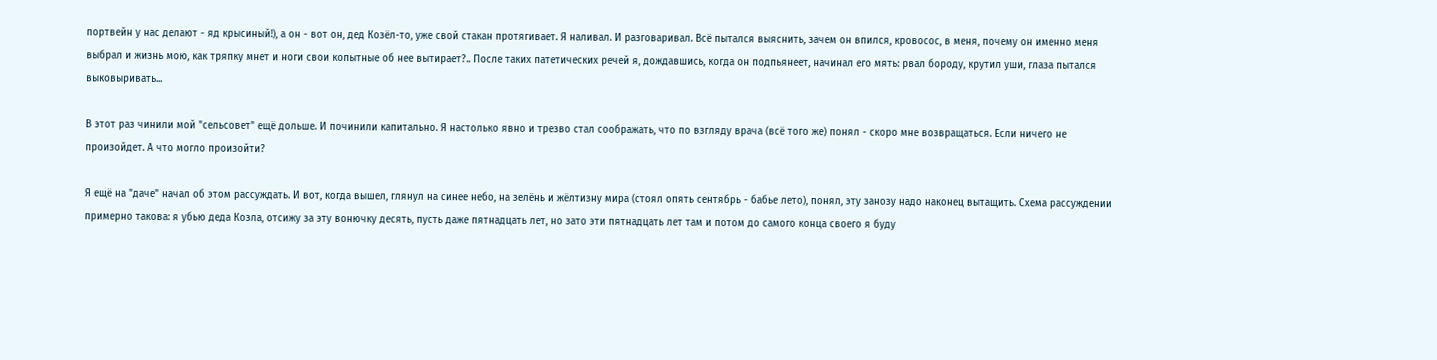портвейн у нас делают - яд крысиный!), а он - вот он, дед Козёл-то, уже свой стакан протягивает. Я наливал. И разговаривал. Всё пытался выяснить, зачем он впился, кровосос, в меня, почему он именно меня выбрал и жизнь мою, как тряпку мнет и ноги свои копытные об нее вытирает?.. После таких патетических речей я, дождавшись, когда он подпьянеет, начинал его мять: рвал бороду, крутил уши, глаза пытался выковыривать...

В этот раз чинили мой "сельсовет" ещё дольше. И починили капитально. Я настолько явно и трезво стал соображать, что по взгляду врача (всё того же) понял - скоро мне возвращаться. Если ничего не произойдет. А что могло произойти?

Я ещё на "даче" начал об этом рассуждать. И вот, когда вышел, глянул на синее небо, на зелёнь и жёлтизну мира (стоял опять сентябрь - бабье лето), понял, эту занозу надо наконец вытащить. Схема рассуждении примерно такова: я убью деда Козла, отсижу за эту вонючку десять, пусть даже пятнадцать лет, но зато эти пятнадцать лет там и потом до самого конца своего я буду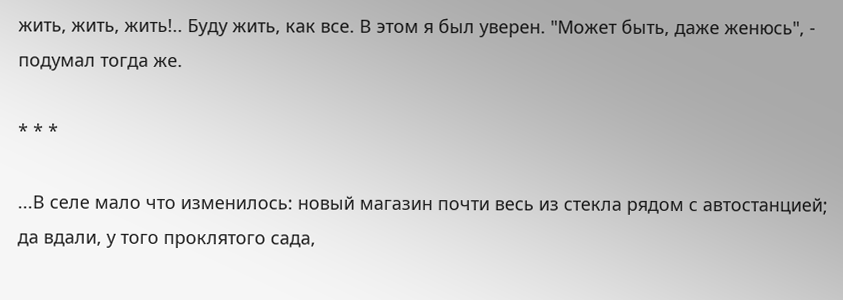жить, жить, жить!.. Буду жить, как все. В этом я был уверен. "Может быть, даже женюсь", - подумал тогда же.

* * *

...В селе мало что изменилось: новый магазин почти весь из стекла рядом с автостанцией; да вдали, у того проклятого сада,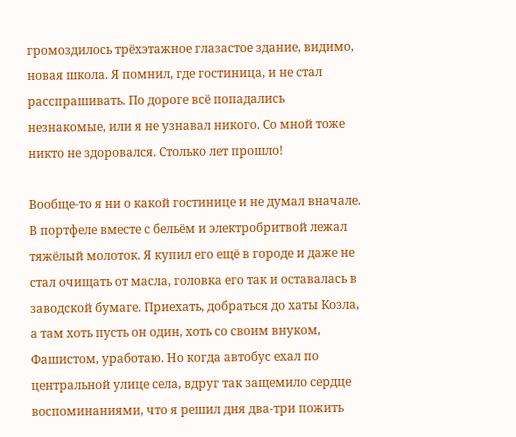громоздилось трёхэтажное глазастое здание, видимо, новая школа. Я помнил, где гостиница, и не стал расспрашивать. По дороге всё попадались незнакомые, или я не узнавал никого. Со мной тоже никто не здоровался. Столько лет прошло!

Вообще-то я ни о какой гостинице и не думал вначале. В портфеле вместе с бельём и электробритвой лежал тяжёлый молоток. Я купил его ещё в городе и даже не стал очищать от масла, головка его так и оставалась в заводской бумаге. Приехать, добраться до хаты Козла, а там хоть пусть он один, хоть со своим внуком, Фашистом, уработаю. Но когда автобус ехал по центральной улице села, вдруг так защемило сердце воспоминаниями, что я решил дня два-три пожить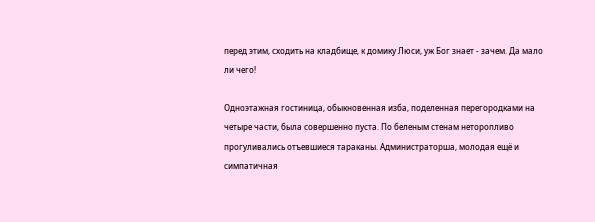перед этим, сходить на кладбище, к домику Люси, уж Бог знает - зачем. Да мало ли чего!

Одноэтажная гостиница, обыкновенная изба, поделенная перегородками на четыре части, была совершенно пуста. По беленым стенам неторопливо прогуливались отъевшиеся тараканы. Администраторша, молодая ещё и симпатичная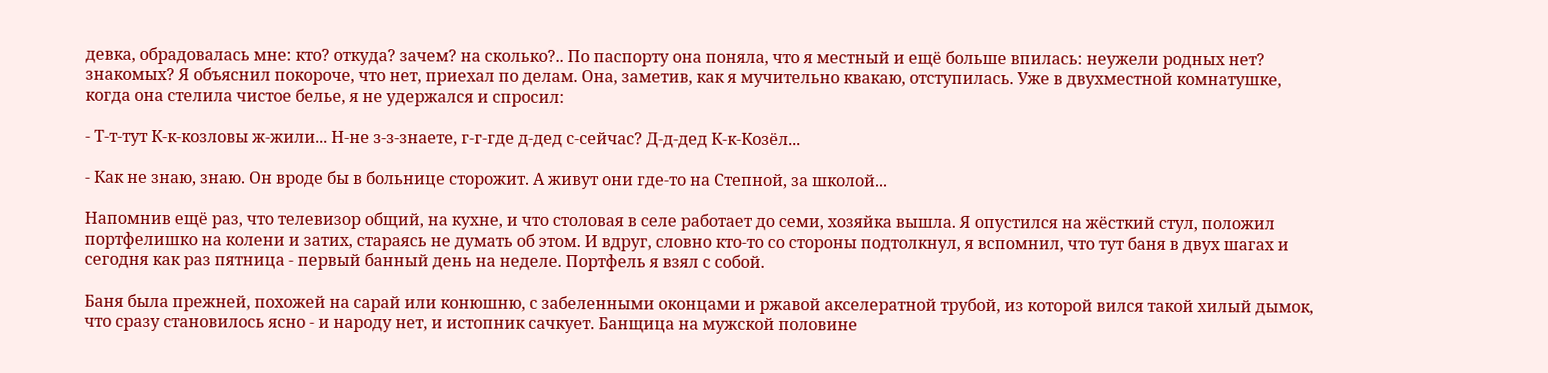девка, обрадовалась мне: кто? откуда? зачем? на сколько?.. По паспорту она поняла, что я местный и ещё больше впилась: неужели родных нет? знакомых? Я объяснил покороче, что нет, приехал по делам. Она, заметив, как я мучительно квакаю, отступилась. Уже в двухместной комнатушке, когда она стелила чистое белье, я не удержался и спросил:

- Т-т-тут К-к-козловы ж-жили... Н-не з-з-знаете, г-г-где д-дед с-сейчас? Д-д-дед К-к-Козёл...

- Как не знаю, знаю. Он вроде бы в больнице сторожит. А живут они где-то на Степной, за школой...

Напомнив ещё раз, что телевизор общий, на кухне, и что столовая в селе работает до семи, хозяйка вышла. Я опустился на жёсткий стул, положил портфелишко на колени и затих, стараясь не думать об этом. И вдруг, словно кто-то со стороны подтолкнул, я вспомнил, что тут баня в двух шагах и сегодня как раз пятница - первый банный день на неделе. Портфель я взял с собой.

Баня была прежней, похожей на сарай или конюшню, с забеленными оконцами и ржавой акселератной трубой, из которой вился такой хилый дымок, что сразу становилось ясно - и народу нет, и истопник сачкует. Банщица на мужской половине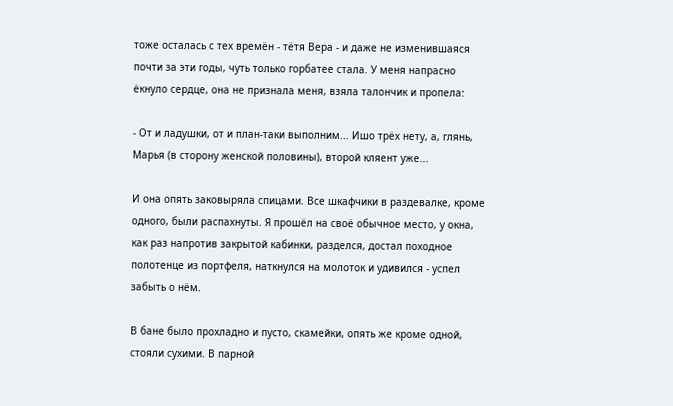тоже осталась с тех времён - тётя Вера - и даже не изменившаяся почти за эти годы, чуть только горбатее стала. У меня напрасно ёкнуло сердце, она не признала меня, взяла талончик и пропела:

- От и ладушки, от и план-таки выполним... Ишо трёх нету, а, глянь, Марья (в сторону женской половины), второй кляент уже...

И она опять заковыряла спицами. Все шкафчики в раздевалке, кроме одного, были распахнуты. Я прошёл на своё обычное место, у окна, как раз напротив закрытой кабинки, разделся, достал походное полотенце из портфеля, наткнулся на молоток и удивился - успел забыть о нём.

В бане было прохладно и пусто, скамейки, опять же кроме одной, стояли сухими. В парной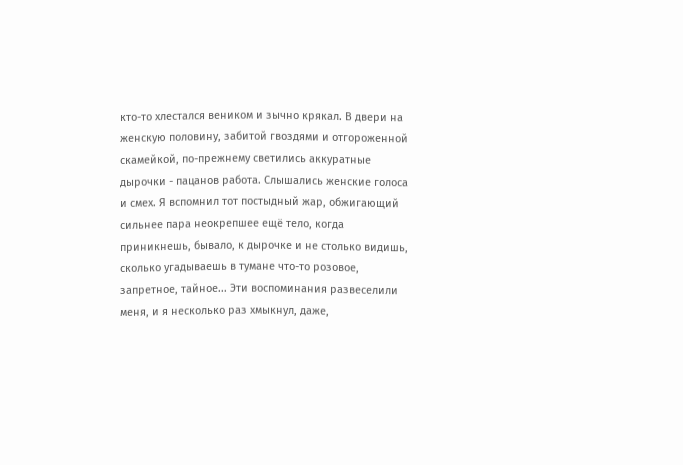кто-то хлестался веником и зычно крякал. В двери на женскую половину, забитой гвоздями и отгороженной скамейкой, по-прежнему светились аккуратные дырочки - пацанов работа. Слышались женские голоса и смех. Я вспомнил тот постыдный жар, обжигающий сильнее пара неокрепшее ещё тело, когда приникнешь, бывало, к дырочке и не столько видишь, сколько угадываешь в тумане что-то розовое, запретное, тайное... Эти воспоминания развеселили меня, и я несколько раз хмыкнул, даже,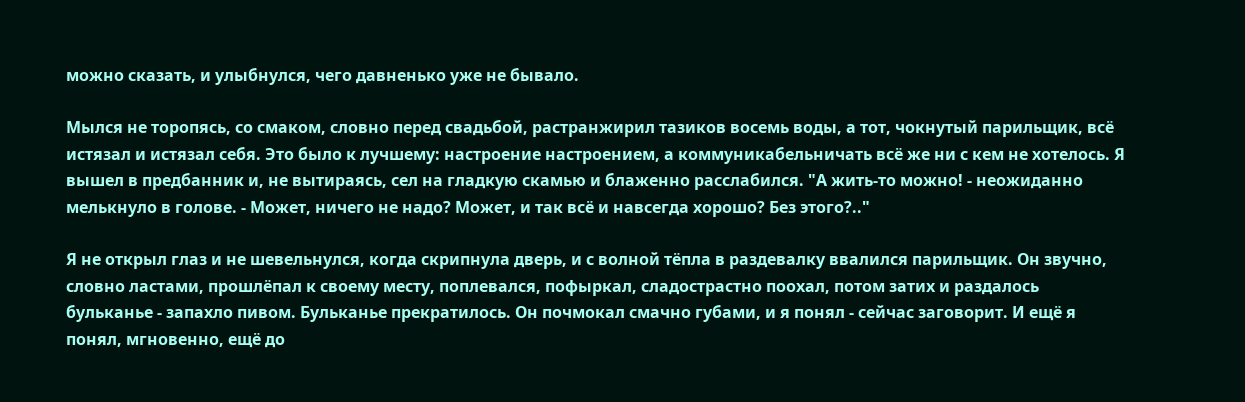можно сказать, и улыбнулся, чего давненько уже не бывало.

Мылся не торопясь, со смаком, словно перед свадьбой, растранжирил тазиков восемь воды, а тот, чокнутый парильщик, всё истязал и истязал себя. Это было к лучшему: настроение настроением, а коммуникабельничать всё же ни с кем не хотелось. Я вышел в предбанник и, не вытираясь, сел на гладкую скамью и блаженно расслабился. "А жить-то можно! - неожиданно мелькнуло в голове. - Может, ничего не надо? Может, и так всё и навсегда хорошо? Без этого?.."

Я не открыл глаз и не шевельнулся, когда скрипнула дверь, и с волной тёпла в раздевалку ввалился парильщик. Он звучно, словно ластами, прошлёпал к своему месту, поплевался, пофыркал, сладострастно поохал, потом затих и раздалось бульканье - запахло пивом. Бульканье прекратилось. Он почмокал смачно губами, и я понял - сейчас заговорит. И ещё я понял, мгновенно, ещё до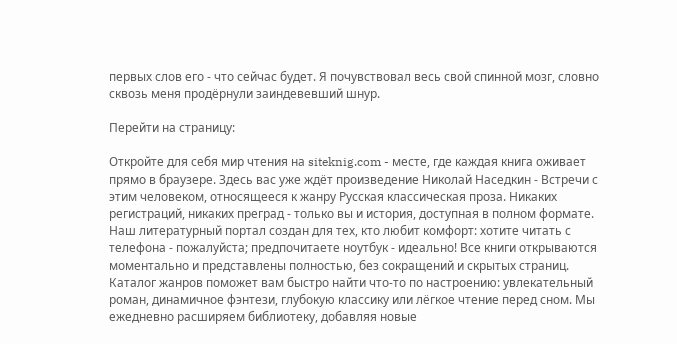первых слов его - что сейчас будет. Я почувствовал весь свой спинной мозг, словно сквозь меня продёрнули заиндевевший шнур.

Перейти на страницу:

Откройте для себя мир чтения на siteknig.com - месте, где каждая книга оживает прямо в браузере. Здесь вас уже ждёт произведение Николай Наседкин - Встречи с этим человеком, относящееся к жанру Русская классическая проза. Никаких регистраций, никаких преград - только вы и история, доступная в полном формате. Наш литературный портал создан для тех, кто любит комфорт: хотите читать с телефона - пожалуйста; предпочитаете ноутбук - идеально! Все книги открываются моментально и представлены полностью, без сокращений и скрытых страниц. Каталог жанров поможет вам быстро найти что-то по настроению: увлекательный роман, динамичное фэнтези, глубокую классику или лёгкое чтение перед сном. Мы ежедневно расширяем библиотеку, добавляя новые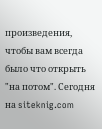произведения, чтобы вам всегда было что открыть "на потом". Сегодня на siteknig.com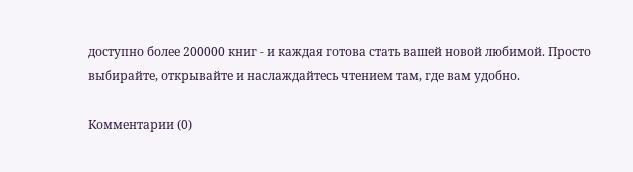доступно более 200000 книг - и каждая готова стать вашей новой любимой. Просто выбирайте, открывайте и наслаждайтесь чтением там, где вам удобно.

Комментарии (0)